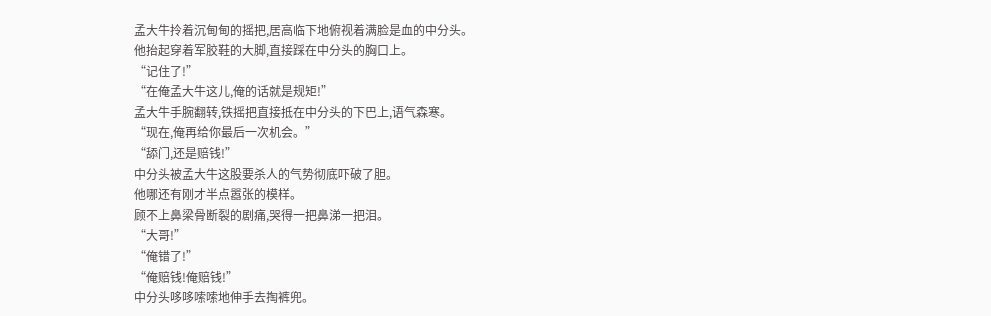孟大牛拎着沉甸甸的摇把,居高临下地俯视着满脸是血的中分头。
他抬起穿着军胶鞋的大脚,直接踩在中分头的胸口上。
“记住了!”
“在俺孟大牛这儿,俺的话就是规矩!”
孟大牛手腕翻转,铁摇把直接抵在中分头的下巴上,语气森寒。
“现在,俺再给你最后一次机会。”
“舔门,还是赔钱!”
中分头被孟大牛这股要杀人的气势彻底吓破了胆。
他哪还有刚才半点嚣张的模样。
顾不上鼻梁骨断裂的剧痛,哭得一把鼻涕一把泪。
“大哥!”
“俺错了!”
“俺赔钱!俺赔钱!”
中分头哆哆嗦嗦地伸手去掏裤兜。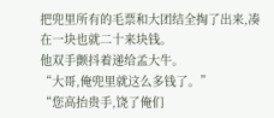把兜里所有的毛票和大团结全掏了出来,凑在一块也就二十来块钱。
他双手颤抖着递给孟大牛。
“大哥,俺兜里就这么多钱了。”
“您高抬贵手,饶了俺们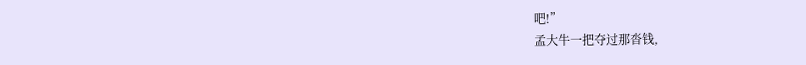吧!”
孟大牛一把夺过那沓钱,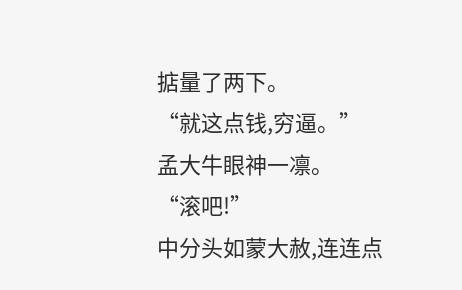掂量了两下。
“就这点钱,穷逼。”
孟大牛眼神一凛。
“滚吧!”
中分头如蒙大赦,连连点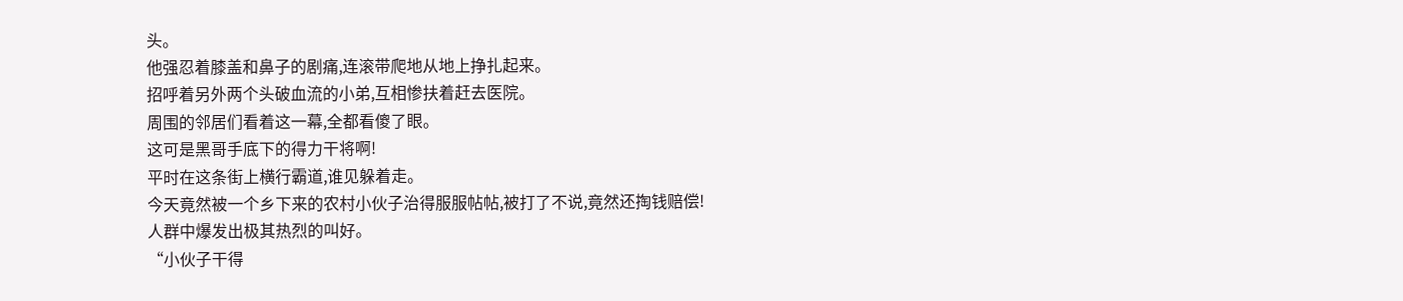头。
他强忍着膝盖和鼻子的剧痛,连滚带爬地从地上挣扎起来。
招呼着另外两个头破血流的小弟,互相惨扶着赶去医院。
周围的邻居们看着这一幕,全都看傻了眼。
这可是黑哥手底下的得力干将啊!
平时在这条街上横行霸道,谁见躲着走。
今天竟然被一个乡下来的农村小伙子治得服服帖帖,被打了不说,竟然还掏钱赔偿!
人群中爆发出极其热烈的叫好。
“小伙子干得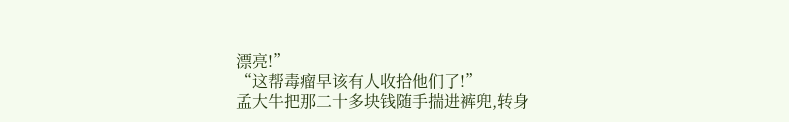漂亮!”
“这帮毒瘤早该有人收拾他们了!”
孟大牛把那二十多块钱随手揣进裤兜,转身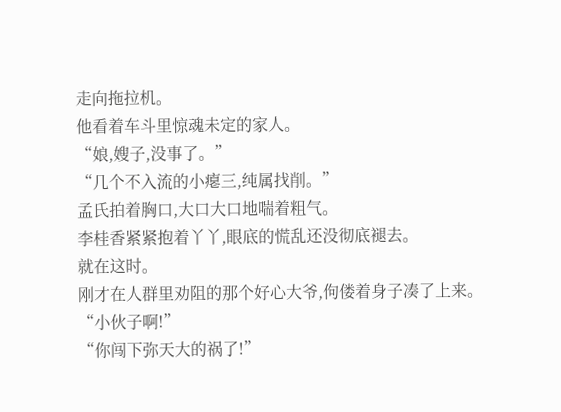走向拖拉机。
他看着车斗里惊魂未定的家人。
“娘,嫂子,没事了。”
“几个不入流的小瘪三,纯属找削。”
孟氏拍着胸口,大口大口地喘着粗气。
李桂香紧紧抱着丫丫,眼底的慌乱还没彻底褪去。
就在这时。
刚才在人群里劝阻的那个好心大爷,佝偻着身子凑了上来。
“小伙子啊!”
“你闯下弥天大的祸了!”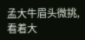孟大牛眉头微挑,看着大